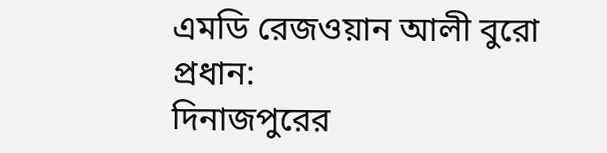এমডি রেজওয়ান আলী বুরো প্রধান:
দিনাজপুরের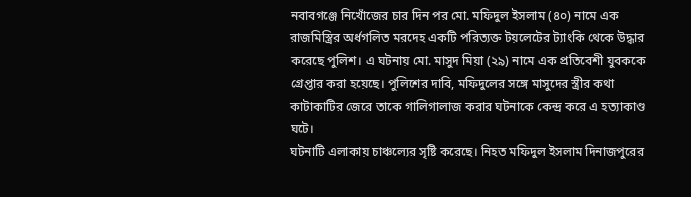নবাবগঞ্জে নিখোঁজের চার দিন পর মো. মফিদুল ইসলাম (৪০) নামে এক রাজমিস্ত্রির অর্ধগলিত মরদেহ একটি পরিত্যক্ত টয়লেটের ট্যাংকি থেকে উদ্ধার করেছে পুলিশ। এ ঘটনায় মো. মাসুদ মিয়া (২৯) নামে এক প্রতিবেশী যুবককে গ্রেপ্তার করা হয়েছে। পুলিশের দাবি, মফিদুলের সঙ্গে মাসুদের স্ত্রীর কথা কাটাকাটির জেরে তাকে গালিগালাজ করার ঘটনাকে কেন্দ্র করে এ হত্যাকাণ্ড ঘটে।
ঘটনাটি এলাকায় চাঞ্চল্যের সৃষ্টি করেছে। নিহত মফিদুল ইসলাম দিনাজপুরের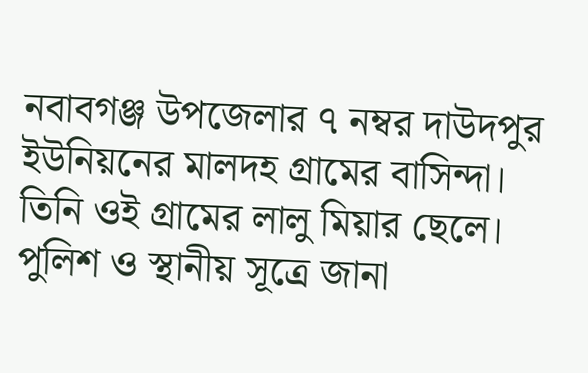নবাবগঞ্জ উপজেলার ৭ নম্বর দাউদপুর ইউনিয়নের মালদহ গ্রামের বাসিন্দা। তিনি ওই গ্রামের লালু মিয়ার ছেলে। পুলিশ ও স্থানীয় সূত্রে জানা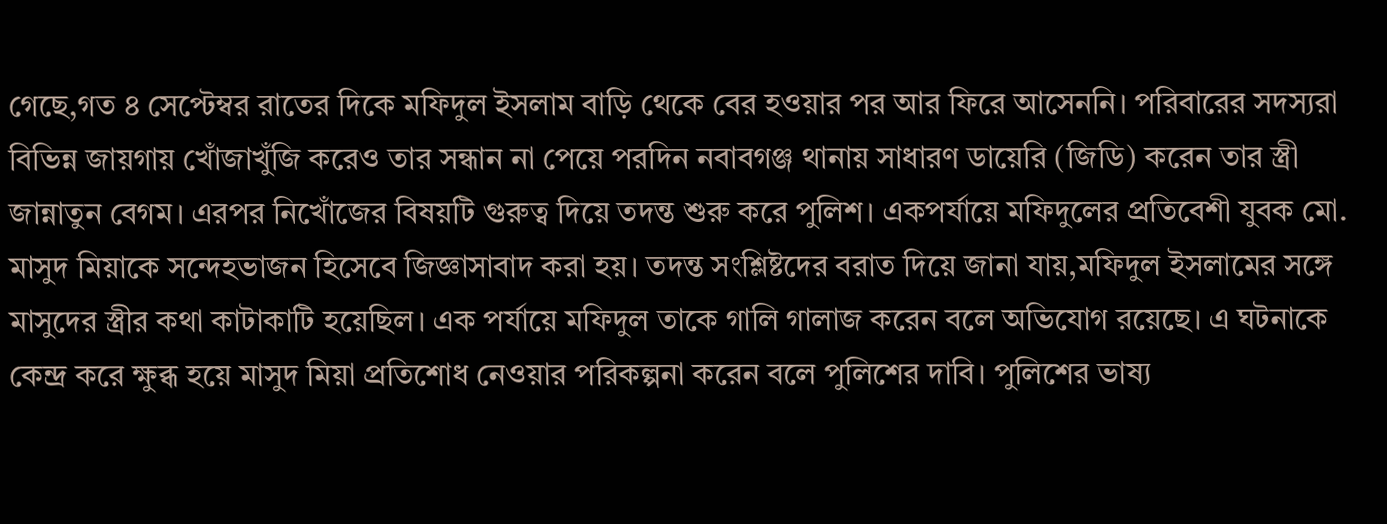গেছে,গত ৪ সেপ্টেম্বর রাতের দিকে মফিদুল ইসলাম বাড়ি থেকে বের হওয়ার পর আর ফিরে আসেননি। পরিবারের সদস্যরা বিভিন্ন জায়গায় খোঁজাখুঁজি করেও তার সন্ধান না পেয়ে পরদিন নবাবগঞ্জ থানায় সাধারণ ডায়েরি (জিডি) করেন তার স্ত্রী জান্নাতুন বেগম। এরপর নিখোঁজের বিষয়টি গুরুত্ব দিয়ে তদন্ত শুরু করে পুলিশ। একপর্যায়ে মফিদুলের প্রতিবেশী যুবক মো. মাসুদ মিয়াকে সন্দেহভাজন হিসেবে জিজ্ঞাসাবাদ করা হয়। তদন্ত সংশ্লিষ্টদের বরাত দিয়ে জানা যায়,মফিদুল ইসলামের সঙ্গে মাসুদের স্ত্রীর কথা কাটাকাটি হয়েছিল। এক পর্যায়ে মফিদুল তাকে গালি গালাজ করেন বলে অভিযোগ রয়েছে। এ ঘটনাকে কেন্দ্র করে ক্ষুব্ধ হয়ে মাসুদ মিয়া প্রতিশোধ নেওয়ার পরিকল্পনা করেন বলে পুলিশের দাবি। পুলিশের ভাষ্য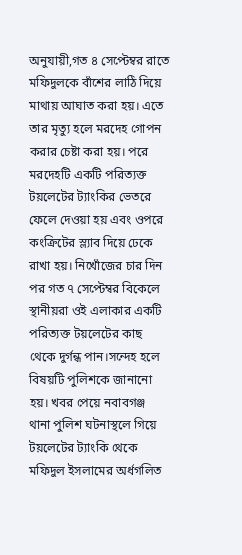অনুযায়ী,গত ৪ সেপ্টেম্বর রাতে মফিদুলকে বাঁশের লাঠি দিয়ে মাথায় আঘাত করা হয়। এতে তার মৃত্যু হলে মরদেহ গোপন করার চেষ্টা করা হয়। পরে মরদেহটি একটি পরিত্যক্ত টয়লেটের ট্যাংকির ভেতরে ফেলে দেওয়া হয় এবং ওপরে কংক্রিটের স্ল্যাব দিয়ে ঢেকে রাখা হয়। নিখোঁজের চার দিন পর গত ৭ সেপ্টেম্বর বিকেলে স্থানীয়রা ওই এলাকার একটি পরিত্যক্ত টয়লেটের কাছ থেকে দুর্গন্ধ পান।সন্দেহ হলে বিষয়টি পুলিশকে জানানো হয়। খবর পেয়ে নবাবগঞ্জ থানা পুলিশ ঘটনাস্থলে গিয়ে টয়লেটের ট্যাংকি থেকে মফিদুল ইসলামের অর্ধগলিত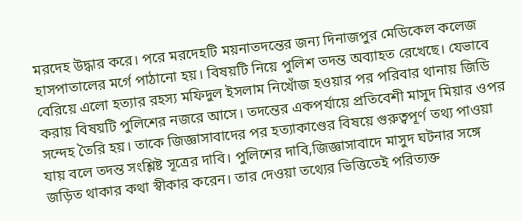মরদেহ উদ্ধার করে। পরে মরদেহটি ময়নাতদন্তের জন্য দিনাজপুর মেডিকেল কলেজ হাসপাতালের মর্গে পাঠানো হয়। বিষয়টি নিয়ে পুলিশ তদন্ত অব্যাহত রেখেছে। যেভাবে বেরিয়ে এলো হত্যার রহস্য মফিদুল ইসলাম নিখোঁজ হওয়ার পর পরিবার থানায় জিডি করায় বিষয়টি পুলিশের নজরে আসে। তদন্তের একপর্যায়ে প্রতিবেশী মাসুদ মিয়ার ওপর সন্দেহ তৈরি হয়। তাকে জিজ্ঞাসাবাদের পর হত্যাকাণ্ডের বিষয়ে গুরুত্বপূর্ণ তথ্য পাওয়া যায় বলে তদন্ত সংশ্লিষ্ট সূত্রের দাবি। পুলিশের দাবি,জিজ্ঞাসাবাদে মাসুদ ঘটনার সঙ্গে জড়িত থাকার কথা স্বীকার করেন। তার দেওয়া তথ্যের ভিত্তিতেই পরিত্যক্ত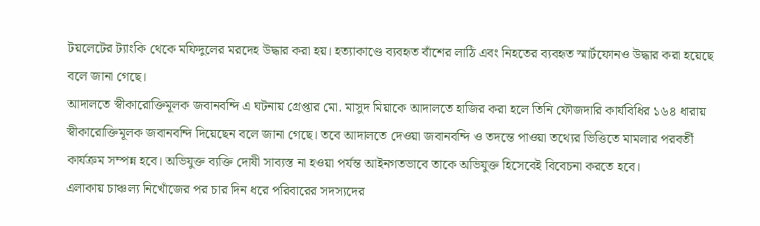টয়লেটের ট্যাংকি থেকে মফিদুলের মরদেহ উদ্ধার করা হয়। হত্যাকাণ্ডে ব্যবহৃত বাঁশের লাঠি এবং নিহতের ব্যবহৃত স্মার্টফোনও উদ্ধার করা হয়েছে বলে জানা গেছে।
আদালতে স্বীকারোক্তিমূলক জবানবন্দি এ ঘটনায় গ্রেপ্তার মো. মাসুদ মিয়াকে আদালতে হাজির করা হলে তিনি ফৌজদারি কার্যবিধির ১৬৪ ধারায় স্বীকারোক্তিমূলক জবানবন্দি দিয়েছেন বলে জানা গেছে। তবে আদালতে দেওয়া জবানবন্দি ও তদন্তে পাওয়া তথ্যের ভিত্তিতে মামলার পরবর্তী কার্যক্রম সম্পন্ন হবে। অভিযুক্ত ব্যক্তি দোষী সাব্যস্ত না হওয়া পর্যন্ত আইনগতভাবে তাকে অভিযুক্ত হিসেবেই বিবেচনা করতে হবে।
এলাকায় চাঞ্চল্য নিখোঁজের পর চার দিন ধরে পরিবারের সদস্যদের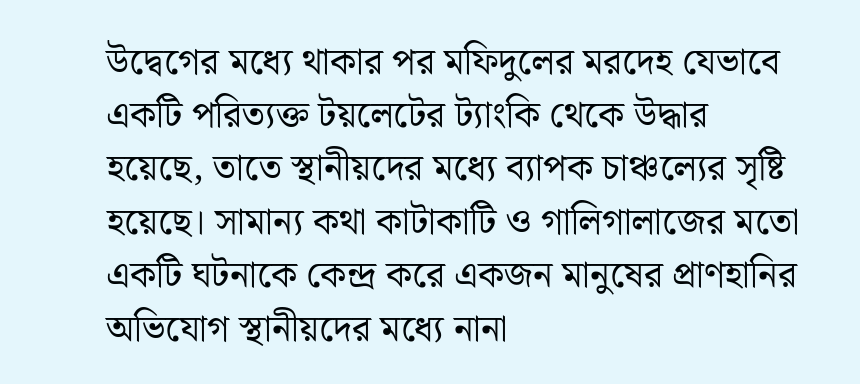উদ্বেগের মধ্যে থাকার পর মফিদুলের মরদেহ যেভাবে একটি পরিত্যক্ত টয়লেটের ট্যাংকি থেকে উদ্ধার হয়েছে, তাতে স্থানীয়দের মধ্যে ব্যাপক চাঞ্চল্যের সৃষ্টি হয়েছে। সামান্য কথা কাটাকাটি ও গালিগালাজের মতো একটি ঘটনাকে কেন্দ্র করে একজন মানুষের প্রাণহানির অভিযোগ স্থানীয়দের মধ্যে নানা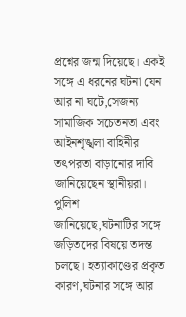প্রশ্নের জন্ম দিয়েছে। একই সঙ্গে এ ধরনের ঘটনা যেন আর না ঘটে,সেজন্য সামাজিক সচেতনতা এবং আইনশৃঙ্খলা বাহিনীর তৎপরতা বাড়ানোর দাবি জানিয়েছেন স্থানীয়রা। পুলিশ জানিয়েছে,ঘটনাটির সঙ্গে জড়িতদের বিষয়ে তদন্ত চলছে। হত্যাকাণ্ডের প্রকৃত কারণ,ঘটনার সঙ্গে আর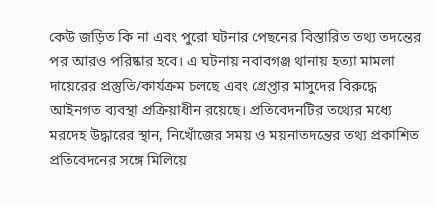কেউ জড়িত কি না এবং পুরো ঘটনার পেছনের বিস্তারিত তথ্য তদন্তের পর আরও পরিষ্কার হবে। এ ঘটনায় নবাবগঞ্জ থানায় হত্যা মামলা দায়েরের প্রস্তুতি/কার্যক্রম চলছে এবং গ্রেপ্তার মাসুদের বিরুদ্ধে আইনগত ব্যবস্থা প্রক্রিয়াধীন রয়েছে। প্রতিবেদনটির তথ্যের মধ্যে মরদেহ উদ্ধারের স্থান, নিখোঁজের সময় ও ময়নাতদন্তের তথ্য প্রকাশিত প্রতিবেদনের সঙ্গে মিলিয়ে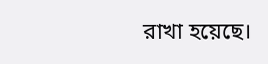রাখা হয়েছে।